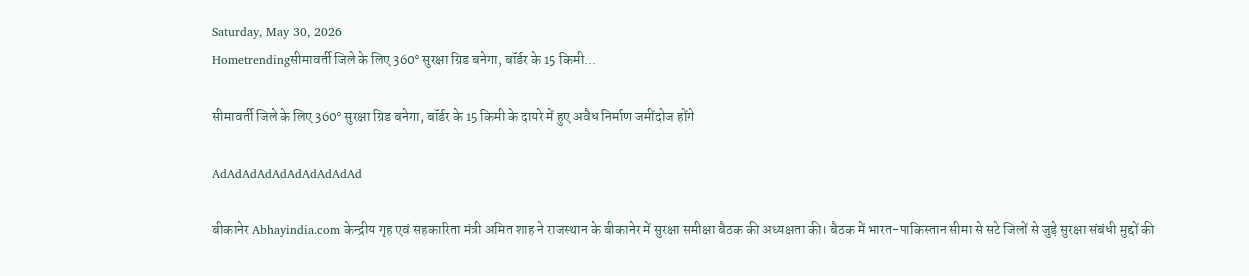Saturday, May 30, 2026
Hometrendingसीमावर्ती जिले के लिए 360° सुरक्षा ग्रिड बनेगा, बॉर्डर के 15 किमी...

सीमावर्ती जिले के लिए 360° सुरक्षा ग्रिड बनेगा, बॉर्डर के 15 किमी के दायरे में हुए अवैध निर्माण जमींदोज होंगे

AdAdAdAdAdAdAdAdAdAd

बीकानेर Abhayindia.com केन्द्रीय गृह एवं सहकारिता मंत्री अमित शाह ने राजस्थान के बीकानेर में सुरक्षा समीक्षा बैठक की अध्यक्षता की। बैठक में भारत-पाकिस्तान सीमा से सटे जिलों से जुड़े सुरक्षा संबंधी मुद्दों की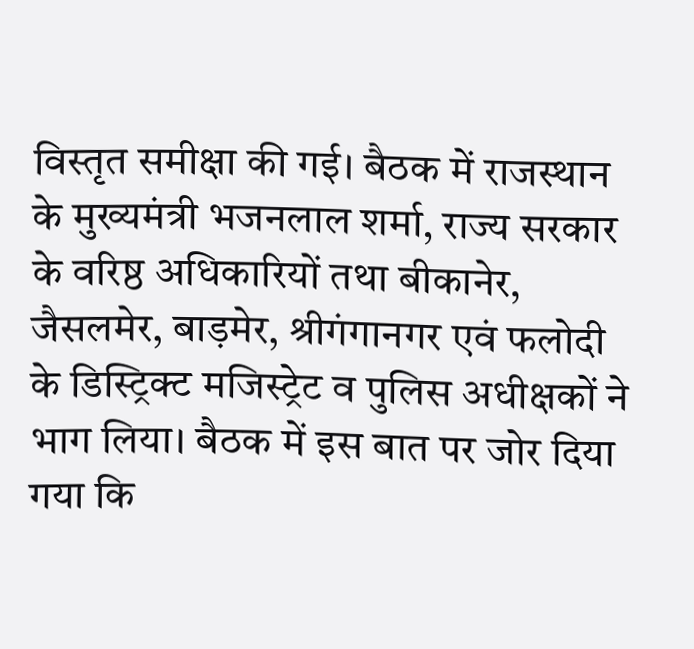विस्तृत समीक्षा की गई। बैठक में राजस्थान के मुख्यमंत्री भजनलाल शर्मा, राज्य सरकार के वरिष्ठ अधिकारियों तथा बीकानेर, जैसलमेर, बाड़मेर, श्रीगंगानगर एवं फलोदी के डिस्ट्रिक्ट मजिस्ट्रेट व पुलिस अधीक्षकों ने भाग लिया। बैठक में इस बात पर जोर दिया गया कि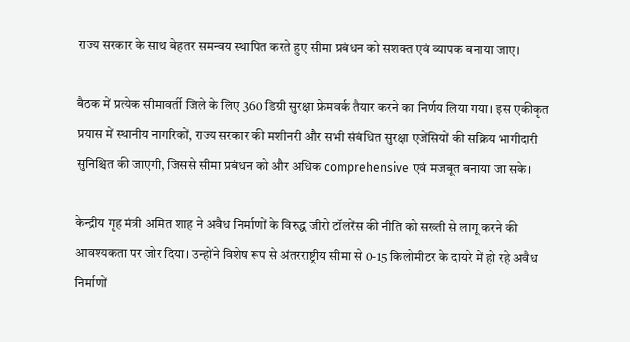राज्य सरकार के साथ बेहतर समन्वय स्थापित करते हुए सीमा प्रबंधन को सशक्त एवं व्यापक बनाया जाए।

बैठक में प्रत्येक सीमावर्ती जिले के लिए 360 डिग्री सुरक्षा फ्रेमवर्क तैयार करने का निर्णय लिया गया। इस एकीकृत प्रयास में स्थानीय नागरिकों, राज्य सरकार की मशीनरी और सभी संबंधित सुरक्षा एजेंसियों की सक्रिय भागीदारी सुनिश्चित की जाएगी, जिससे सीमा प्रबंधन को और अधिक comprehensive एवं मजबूत बनाया जा सके।

केन्द्रीय गृह मंत्री अमित शाह ने अवैध निर्माणों के विरुद्ध जीरो टॉलरेंस की नीति को सख्ती से लागू करने की आवश्यकता पर जोर दिया। उन्होंने विशेष रूप से अंतरराष्ट्रीय सीमा से 0-15 किलोमीटर के दायरे में हो रहे अवैध निर्माणों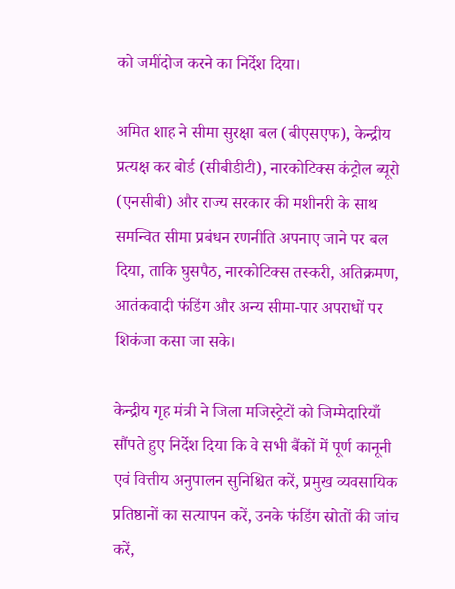को जमींदोज करने का निर्देश दिया।

अमित शाह ने सीमा सुरक्षा बल (बीएसएफ), केन्द्रीय प्रत्यक्ष कर बोर्ड (सीबीडीटी), नारकोटिक्स कंट्रोल ब्यूरो (एनसीबी) और राज्य सरकार की मशीनरी के साथ समन्वित सीमा प्रबंधन रणनीति अपनाए जाने पर बल दिया, ताकि घुसपैठ, नारकोटिक्स तस्करी, अतिक्रमण, आतंकवादी फंडिंग और अन्य सीमा-पार अपराधों पर शिकंजा कसा जा सके।

केन्द्रीय गृह मंत्री ने जिला मजिस्ट्रेटों को जिम्मेदारियाँ सौंपते हुए निर्देश दिया कि वे सभी बैंकों में पूर्ण कानूनी एवं वित्तीय अनुपालन सुनिश्चित करें, प्रमुख व्यवसायिक प्रतिष्ठानों का सत्यापन करें, उनके फंडिंग स्रोतों की जांच करें,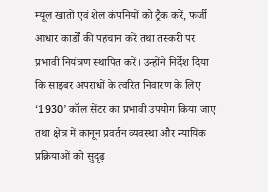म्यूल खातों एवं शेल कंपनियों को ट्रैक करें, फर्जी आधार कार्डों की पहचान करें तथा तस्करी पर प्रभावी नियंत्रण स्थापित करें। उन्‍होंने निर्देश दिया कि साइबर अपराधों के त्वरित निवारण के लिए ‘1930’ कॉल सेंटर का प्रभावी उपयोग किया जाए तथा क्षेत्र में कानून प्रवर्तन व्यवस्था और न्यायिक प्रक्रियाओं को सुदृढ़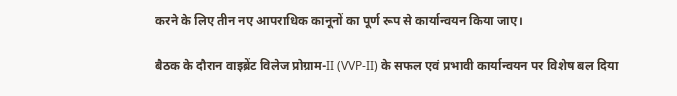करने के लिए तीन नए आपराधिक कानूनों का पूर्ण रूप से कार्यान्वयन किया जाए।

बैठक के दौरान वाइब्रेंट विलेज प्रोग्राम-II (VVP-II) के सफल एवं प्रभावी कार्यान्वयन पर विशेष बल दिया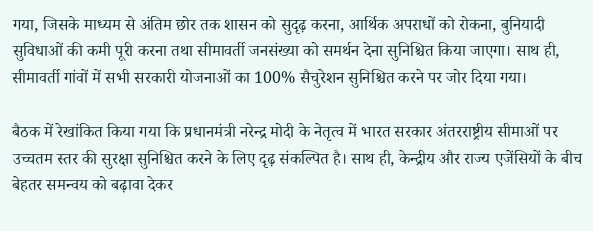गया, जिसके माध्यम से अंतिम छोर तक शासन को सुदृढ़ करना, आर्थिक अपराधों को रोकना, बुनियादी सुविधाओं की कमी पूरी करना तथा सीमावर्ती जनसंख्या को समर्थन देना सुनिश्चित किया जाएगा। साथ ही, सीमावर्ती गांवों में सभी सरकारी योजनाओं का 100% सैचुरेशन सुनिश्चित करने पर जोर दिया गया।

बैठक में रेखांकित किया गया कि प्रधानमंत्री नरेन्द्र मोदी के नेतृत्व में भारत सरकार अंतरराष्ट्रीय सीमाओं पर उच्चतम स्तर की सुरक्षा सुनिश्चित करने के लिए दृढ़ संकल्पित है। साथ ही, केन्द्रीय और राज्य एजेंसियों के बीच बेहतर समन्वय को बढ़ावा देकर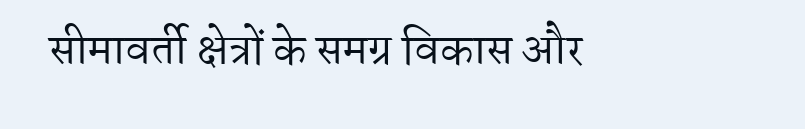सीमावर्ती क्षेत्रों के समग्र विकास और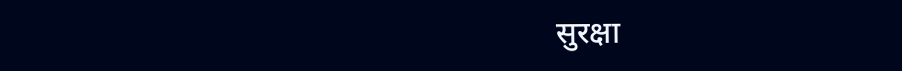सुरक्षा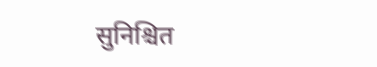सुनिश्चित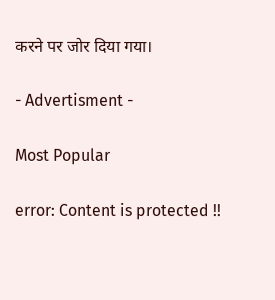करने पर जोर दिया गया।

- Advertisment -

Most Popular

error: Content is protected !!